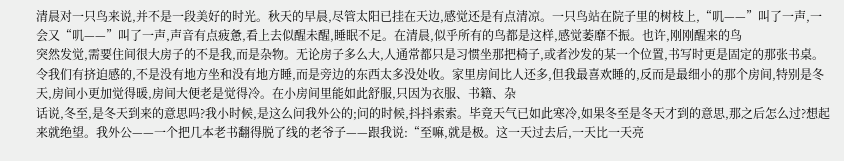清晨对一只鸟来说,并不是一段美好的时光。秋天的早晨,尽管太阳已挂在天边,感觉还是有点清凉。一只鸟站在院子里的树枝上,“叽——”叫了一声,一会又“叽——”叫了一声,声音有点疲惫,看上去似醒未醒,睡眠不足。在清晨,似乎所有的鸟都是这样,感觉萎靡不振。也许,刚刚醒来的鸟
突然发觉,需要住间很大房子的不是我,而是杂物。无论房子多么大,人通常都只是习惯坐那把椅子,或者沙发的某一个位置,书写时更是固定的那张书桌。令我们有挤迫感的,不是没有地方坐和没有地方睡,而是旁边的东西太多没处收。家里房间比人还多,但我最喜欢睡的,反而是最细小的那个房间,特别是冬天,房间小更加觉得暖,房间大便老是觉得冷。在小房间里能如此舒服,只因为衣服、书籍、杂
话说,冬至,是冬天到来的意思吗?我小时候,是这么问我外公的;问的时候,抖抖索索。毕竟天气已如此寒冷,如果冬至是冬天才到的意思,那之后怎么过?想起来就绝望。我外公——一个把几本老书翻得脱了线的老爷子——跟我说:“至嘛,就是极。这一天过去后,一天比一天亮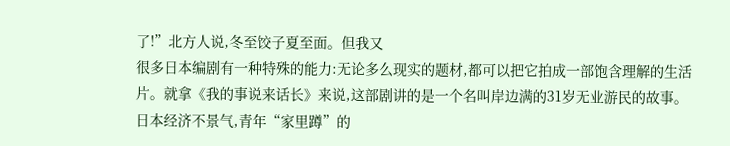了!”北方人说,冬至饺子夏至面。但我又
很多日本编剧有一种特殊的能力:无论多么现实的题材,都可以把它拍成一部饱含理解的生活片。就拿《我的事说来话长》来说,这部剧讲的是一个名叫岸边满的31岁无业游民的故事。日本经济不景气,青年“家里蹲”的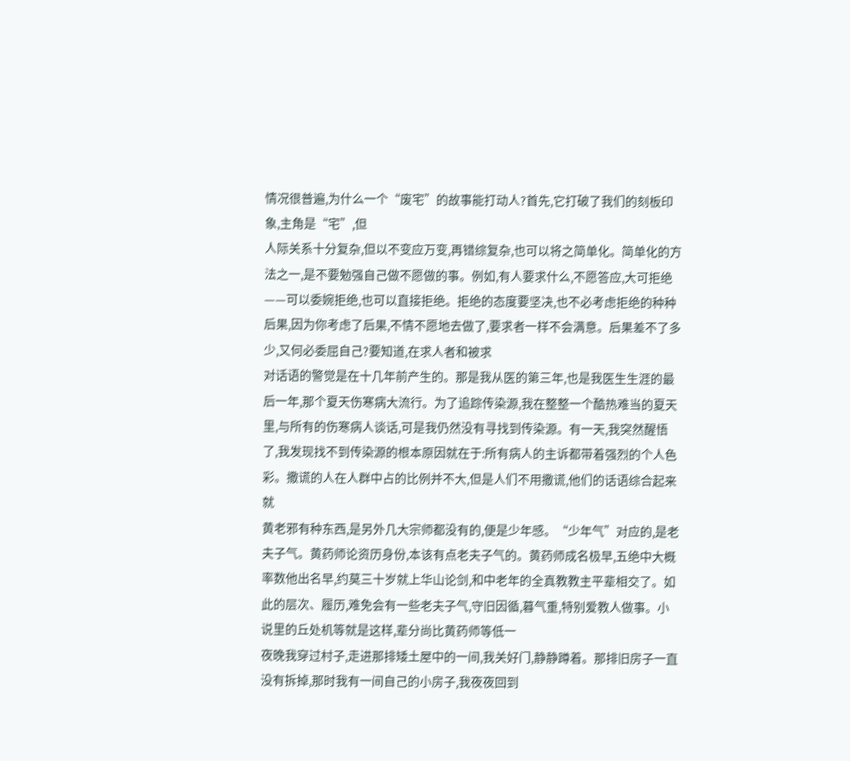情况很普遍,为什么一个“废宅”的故事能打动人?首先,它打破了我们的刻板印象,主角是“宅”,但
人际关系十分复杂,但以不变应万变,再错综复杂,也可以将之简单化。简单化的方法之一,是不要勉强自己做不愿做的事。例如,有人要求什么,不愿答应,大可拒绝——可以委婉拒绝,也可以直接拒绝。拒绝的态度要坚决,也不必考虑拒绝的种种后果,因为你考虑了后果,不情不愿地去做了,要求者一样不会满意。后果差不了多少,又何必委屈自己?要知道,在求人者和被求
对话语的警觉是在十几年前产生的。那是我从医的第三年,也是我医生生涯的最后一年,那个夏天伤寒病大流行。为了追踪传染源,我在整整一个酷热难当的夏天里,与所有的伤寒病人谈话,可是我仍然没有寻找到传染源。有一天,我突然醒悟了,我发现找不到传染源的根本原因就在于:所有病人的主诉都带着强烈的个人色彩。撒谎的人在人群中占的比例并不大,但是人们不用撒谎,他们的话语综合起来就
黄老邪有种东西,是另外几大宗师都没有的,便是少年感。“少年气”对应的,是老夫子气。黄药师论资历身份,本该有点老夫子气的。黄药师成名极早,五绝中大概率数他出名早,约莫三十岁就上华山论剑,和中老年的全真教教主平辈相交了。如此的层次、履历,难免会有一些老夫子气,守旧因循,暮气重,特别爱教人做事。小说里的丘处机等就是这样,辈分尚比黄药师等低一
夜晚我穿过村子,走进那排矮土屋中的一间,我关好门,静静蹲着。那排旧房子一直没有拆掉,那时我有一间自己的小房子,我夜夜回到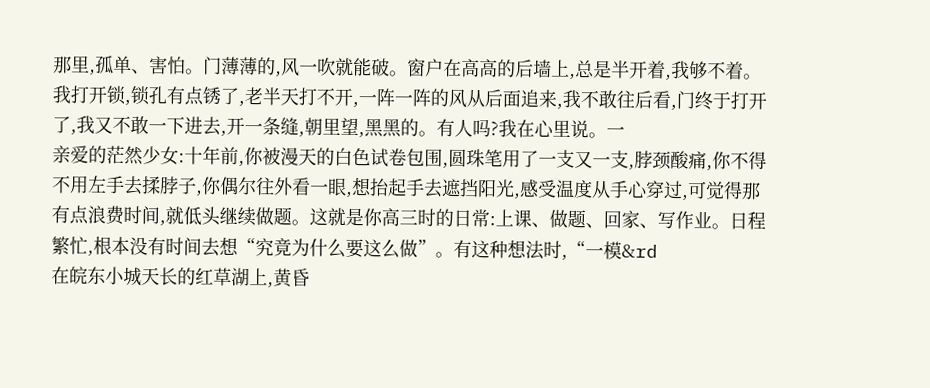那里,孤单、害怕。门薄薄的,风一吹就能破。窗户在高高的后墙上,总是半开着,我够不着。我打开锁,锁孔有点锈了,老半天打不开,一阵一阵的风从后面追来,我不敢往后看,门终于打开了,我又不敢一下进去,开一条缝,朝里望,黑黑的。有人吗?我在心里说。一
亲爱的茫然少女:十年前,你被漫天的白色试卷包围,圆珠笔用了一支又一支,脖颈酸痛,你不得不用左手去揉脖子,你偶尔往外看一眼,想抬起手去遮挡阳光,感受温度从手心穿过,可觉得那有点浪费时间,就低头继续做题。这就是你高三时的日常:上课、做题、回家、写作业。日程繁忙,根本没有时间去想“究竟为什么要这么做”。有这种想法时,“一模&rd
在皖东小城天长的红草湖上,黄昏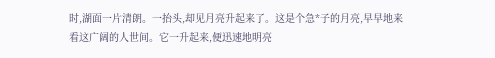时,湖面一片清朗。一抬头,却见月亮升起来了。这是个急*子的月亮,早早地来看这广阔的人世间。它一升起来,便迅速地明亮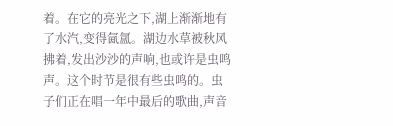着。在它的亮光之下,湖上渐渐地有了水汽,变得氤氲。湖边水草被秋风拂着,发出沙沙的声响,也或许是虫鸣声。这个时节是很有些虫鸣的。虫子们正在唱一年中最后的歌曲,声音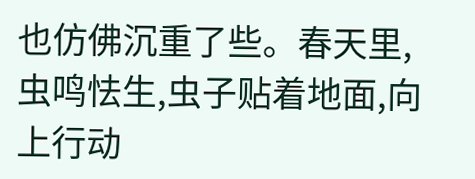也仿佛沉重了些。春天里,虫鸣怯生,虫子贴着地面,向上行动